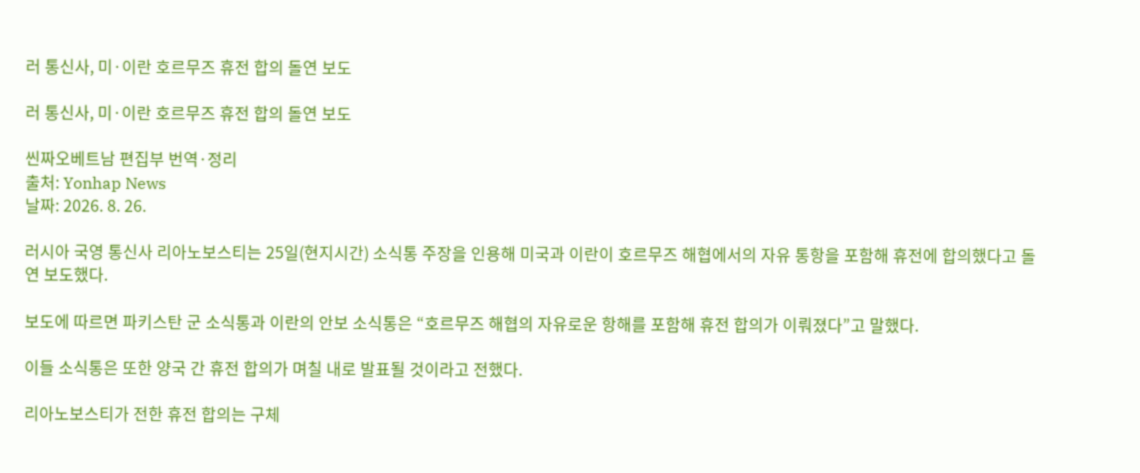러 통신사, 미·이란 호르무즈 휴전 합의 돌연 보도

러 통신사, 미·이란 호르무즈 휴전 합의 돌연 보도

씬짜오베트남 편집부 번역·정리
출처: Yonhap News
날짜: 2026. 8. 26.

러시아 국영 통신사 리아노보스티는 25일(현지시간) 소식통 주장을 인용해 미국과 이란이 호르무즈 해협에서의 자유 통항을 포함해 휴전에 합의했다고 돌연 보도했다.

보도에 따르면 파키스탄 군 소식통과 이란의 안보 소식통은 “호르무즈 해협의 자유로운 항해를 포함해 휴전 합의가 이뤄졌다”고 말했다.

이들 소식통은 또한 양국 간 휴전 합의가 며칠 내로 발표될 것이라고 전했다.

리아노보스티가 전한 휴전 합의는 구체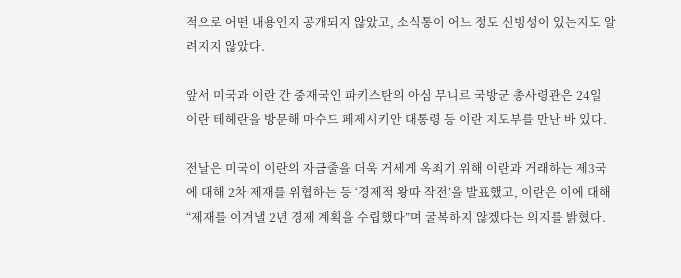적으로 어떤 내용인지 공개되지 않았고, 소식통이 어느 정도 신빙성이 있는지도 알려지지 않았다.

앞서 미국과 이란 간 중재국인 파키스탄의 아심 무니르 국방군 총사령관은 24일 이란 테헤란을 방문해 마수드 페제시키안 대통령 등 이란 지도부를 만난 바 있다.

전날은 미국이 이란의 자금줄을 더욱 거세게 옥죄기 위해 이란과 거래하는 제3국에 대해 2차 제재를 위협하는 등 ‘경제적 왕따 작전’을 발표했고, 이란은 이에 대해 “제재를 이겨낼 2년 경제 계획을 수립했다”며 굴복하지 않겠다는 의지를 밝혔다.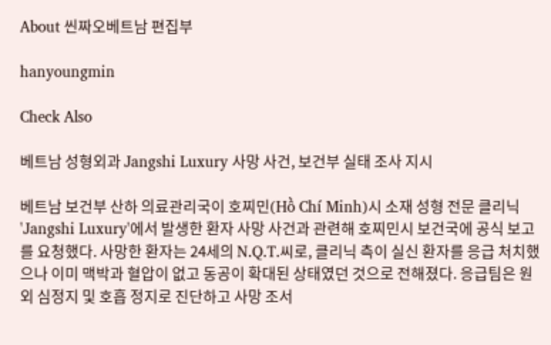About 씬짜오베트남 편집부

hanyoungmin

Check Also

베트남 성형외과 Jangshi Luxury 사망 사건, 보건부 실태 조사 지시

베트남 보건부 산하 의료관리국이 호찌민(Hồ Chí Minh)시 소재 성형 전문 클리닉 'Jangshi Luxury'에서 발생한 환자 사망 사건과 관련해 호찌민시 보건국에 공식 보고를 요청했다. 사망한 환자는 24세의 N.Q.T.씨로, 클리닉 측이 실신 환자를 응급 처치했으나 이미 맥박과 혈압이 없고 동공이 확대된 상태였던 것으로 전해졌다. 응급팀은 원외 심정지 및 호흡 정지로 진단하고 사망 조서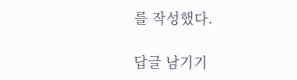를 작성했다.

답글 남기기